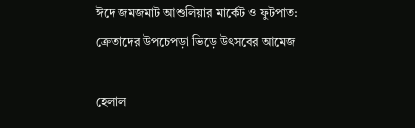ঈদে জমজমাট আশুলিয়ার মার্কেট ও ফুটপাত: ক্রেতাদের উপচেপড়া ভিড়ে উৎসবের আমেজ

হেলাল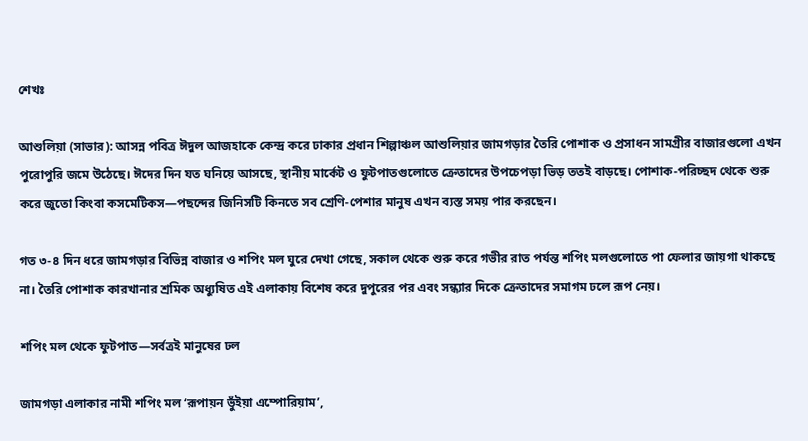শেখঃ

আশুলিয়া (সাভার): আসন্ন পবিত্র ঈদুল আজহাকে কেন্দ্র করে ঢাকার প্রধান শিল্পাঞ্চল আশুলিয়ার জামগড়ার তৈরি পোশাক ও প্রসাধন সামগ্রীর বাজারগুলো এখন পুরোপুরি জমে উঠেছে। ঈদের দিন যত ঘনিয়ে আসছে, স্থানীয় মার্কেট ও ফুটপাতগুলোতে ক্রেতাদের উপচেপড়া ভিড় ততই বাড়ছে। পোশাক-পরিচ্ছদ থেকে শুরু করে জুতো কিংবা কসমেটিকস—পছন্দের জিনিসটি কিনতে সব শ্রেণি-পেশার মানুষ এখন ব্যস্ত সময় পার করছেন।

গত ৩-৪ দিন ধরে জামগড়ার বিভিন্ন বাজার ও শপিং মল ঘুরে দেখা গেছে, সকাল থেকে শুরু করে গভীর রাত পর্যন্ত শপিং মলগুলোতে পা ফেলার জায়গা থাকছে না। তৈরি পোশাক কারখানার শ্রমিক অধ্যুষিত এই এলাকায় বিশেষ করে দুপুরের পর এবং সন্ধ্যার দিকে ক্রেতাদের সমাগম ঢলে রূপ নেয়।

শপিং মল থেকে ফুটপাত—সর্বত্রই মানুষের ঢল

জামগড়া এলাকার নামী শপিং মল ‘রূপায়ন ভুঁইয়া এম্পোরিয়াম’,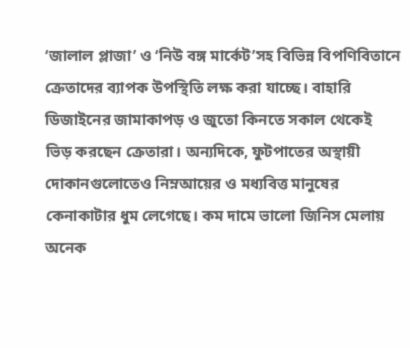‘জালাল প্লাজা’ ও ‘নিউ বঙ্গ মার্কেট’সহ বিভিন্ন বিপণিবিতানে ক্রেতাদের ব্যাপক উপস্থিতি লক্ষ করা যাচ্ছে। বাহারি ডিজাইনের জামাকাপড় ও জুতো কিনতে সকাল থেকেই ভিড় করছেন ক্রেতারা। অন্যদিকে, ফুটপাতের অস্থায়ী দোকানগুলোতেও নিম্নআয়ের ও মধ্যবিত্ত মানুষের কেনাকাটার ধুম লেগেছে। কম দামে ভালো জিনিস মেলায় অনেক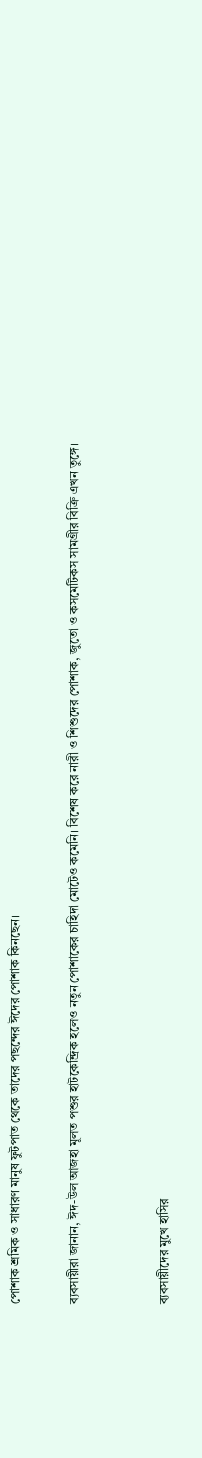পোশাক শ্রমিক ও সাধারণ মানুষ ফুটপাত থেকে তাদের পছন্দের ঈদের পোশাক কিনছেন।

ব্যবসায়ীরা জানান, ঈদ-উল আজহা মূলত পশুর হাটকেন্দ্রিক হলেও নতুন পোশাকের চাহিদা মোটেও কমেনি। বিশেষ করে নারী ও শিশুদের পোশাক, জুতো ও কসমেটিকস সামগ্রীর বিক্রি এখন তুঙ্গে।


ব্যবসায়ীদের মুখে হাসির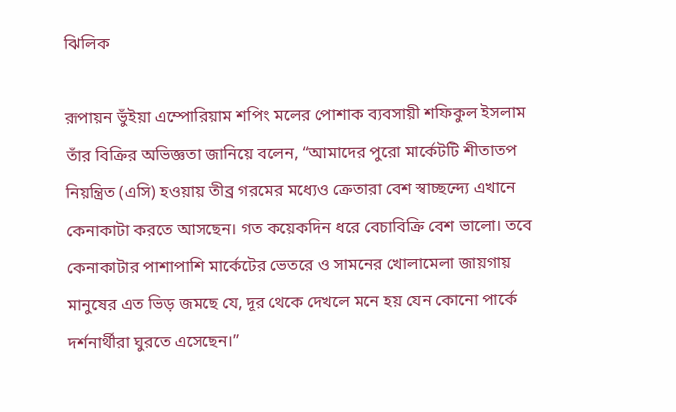ঝিলিক

রূপায়ন ভুঁইয়া এম্পোরিয়াম শপিং মলের পোশাক ব্যবসায়ী শফিকুল ইসলাম তাঁর বিক্রির অভিজ্ঞতা জানিয়ে বলেন, “আমাদের পুরো মার্কেটটি শীতাতপ নিয়ন্ত্রিত (এসি) হওয়ায় তীব্র গরমের মধ্যেও ক্রেতারা বেশ স্বাচ্ছন্দ্যে এখানে কেনাকাটা করতে আসছেন। গত কয়েকদিন ধরে বেচাবিক্রি বেশ ভালো। তবে কেনাকাটার পাশাপাশি মার্কেটের ভেতরে ও সামনের খোলামেলা জায়গায় মানুষের এত ভিড় জমছে যে, দূর থেকে দেখলে মনে হয় যেন কোনো পার্কে দর্শনার্থীরা ঘুরতে এসেছেন।”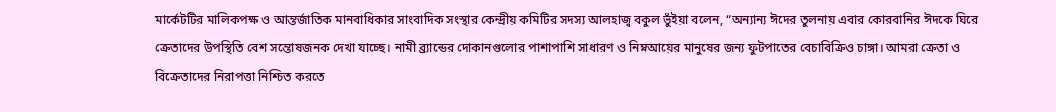মার্কেটটির মালিকপক্ষ ও আন্তর্জাতিক মানবাধিকার সাংবাদিক সংস্থার কেন্দ্রীয় কমিটির সদস্য আলহাজ্ব বকুল ভুঁইয়া বলেন, “অন্যান্য ঈদের তুলনায় এবার কোরবানির ঈদকে ঘিরে ক্রেতাদের উপস্থিতি বেশ সন্তোষজনক দেখা যাচ্ছে। নামী ব্র্যান্ডের দোকানগুলোর পাশাপাশি সাধারণ ও নিম্নআয়ের মানুষের জন্য ফুটপাতের বেচাবিক্রিও চাঙ্গা। আমরা ক্রেতা ও বিক্রেতাদের নিরাপত্তা নিশ্চিত করতে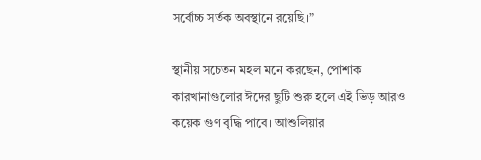সর্বোচ্চ সর্তক অবস্থানে রয়েছি।”

স্থানীয় সচেতন মহল মনে করছেন, পোশাক কারখানাগুলোর ঈদের ছুটি শুরু হলে এই ভিড় আরও কয়েক গুণ বৃদ্ধি পাবে। আশুলিয়ার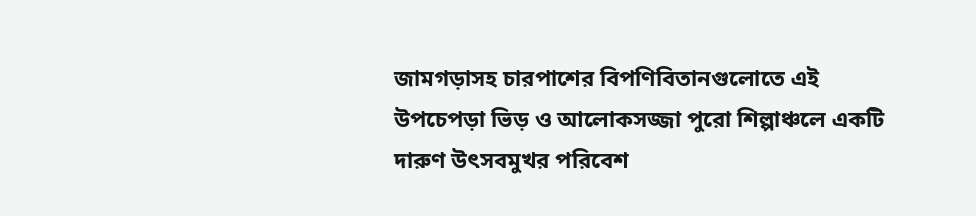জামগড়াসহ চারপাশের বিপণিবিতানগুলোতে এই উপচেপড়া ভিড় ও আলোকসজ্জা পুরো শিল্পাঞ্চলে একটি দারুণ উৎসবমুখর পরিবেশ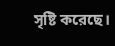সৃষ্টি করেছে।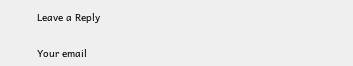Leave a Reply

Your email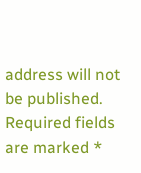address will not be published. Required fields are marked *